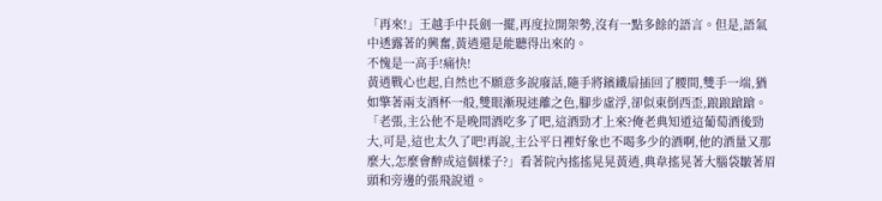「再來!」王越手中長劍一擺,再度拉開架勢,沒有一點多餘的語言。但是,語氣中透露著的興奮,黃逍還是能聽得出來的。
不愧是一高手!痛快!
黃逍戰心也起,自然也不願意多說廢話,隨手將鑌鐵扇插回了腰間,雙手一端,猶如擎著兩支酒杯一般,雙眼漸現迷離之色,腳步虛浮,卻似東倒西歪,踉踉蹌蹌。
「老張,主公他不是晚間酒吃多了吧,這酒勁才上來?俺老典知道這葡萄酒後勁大,可是,這也太久了吧!再說,主公平日裡好象也不喝多少的酒啊,他的酒量又那麼大,怎麼會醉成這個樣子?」看著院內搖搖晃晃黃逍,典韋搖晃著大腦袋皺著眉頭和旁邊的張飛說道。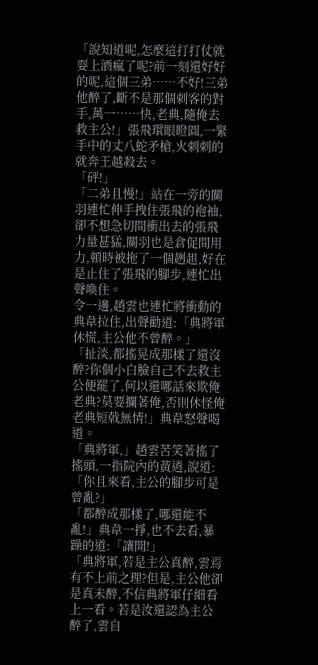「說知道呢,怎麼這打打仗就耍上酒瘋了呢?前一刻還好好的呢,這個三弟……不好!三弟他醉了,斷不是那個刺客的對手,萬一……快,老典,隨俺去救主公!」張飛環眼瞪圓,一緊手中的丈八蛇矛槍,火刺刺的就奔王越殺去。
「砰!」
「二弟且慢!」站在一旁的關羽連忙伸手拽住張飛的袍袖,卻不想急切間衝出去的張飛力量甚猛,關羽也是倉促間用力,頓時被拖了一個趔趄,好在是止住了張飛的腳步,連忙出聲喚住。
令一邊,趙雲也連忙將衝動的典韋拉住,出聲勸道:「典將軍休慌,主公他不曾醉。」
「扯淡,都搖晃成那樣了還沒醉?你個小白臉自己不去救主公便罷了,何以還哪話來欺俺老典?莫要攔著俺,否則休怪俺老典短戟無情!」典韋怒聲喝道。
「典將軍,」趙雲苦笑著搖了搖頭,一指院內的黃逍,說道:「你且來看,主公的腳步可是曾亂?」
「都醉成那樣了,哪還能不亂!」典韋一掙,也不去看,暴躁的道:「讓開!」
「典將軍,若是主公真醉,雲焉有不上前之理?但是,主公他卻是真未醉,不信典將軍仔細看上一看。若是汝還認為主公醉了,雲自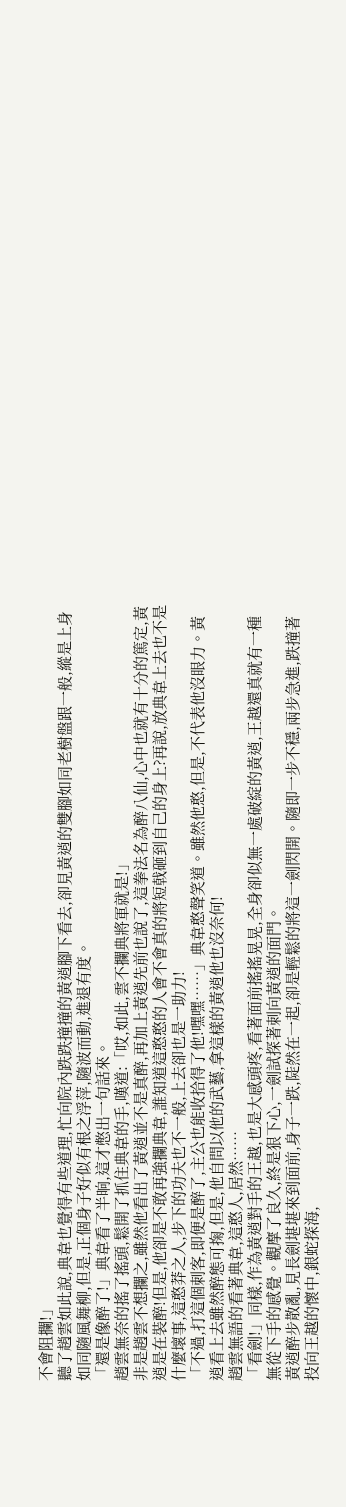不會阻攔!」
聽了趙雲如此說,典韋也覺得有些道理,忙向院內跌跌撞撞的黃逍腳下看去,卻見黃逍的雙腳如同老樹盤跟一般,縱是上身如同隨風舞柳,但是,正個身子好似有根之浮萍,隨波而動,進退有度。
「還是像醉了!」典韋看了半晌,這才憋出一句話來。
趙雲無奈的搖了搖頭,鬆開了抓住典韋的手,嘆道:「哎,如此,雲不攔典將軍就是!」
非是趙雲不想攔之,雖然他看出了黃逍並不是真醉,再加上黃逍先前也說了,這拳法名為醉八仙,心中也就有十分的篤定,黃逍是在裝醉!但是,他卻是不敢再強攔典韋,誰知道這憨憨的人會不會真的將短戟砸到自己的身上?再說,放典韋上去也不是什麼壞事,這憨莽之人,步下的功夫也不一般,上去卻也是一助力!
「不過,打這個刺客,即便是醉了,主公也能收拾得了他!嘿嘿……」典韋憨聲笑道。雖然他憨,但是,不代表他沒眼力。黃逍看上去雖然醉態可掬,但是,他自問以他的武藝,拿這樣的黃逍他也沒奈何!
趙雲無語的看著典韋,這憨人,居然……
「看劍!」同樣,作為黃逍對手的王越,也是大感頭疼,看著面前搖搖晃晃,全身卻似無一處破綻的黃逍,王越還真就有一種無從下手的感覺。觀摩了良久,終是狠下心,一劍試探著刺向黃逍的面門。
黃逍醉步散亂,見長劍堪堪來到面前,身子一跌,陡然在一起,卻是輕鬆的將這一劍閃開。隨即一步不穩,兩步急進,跌撞著投向王越的懷中,銀蛇探海,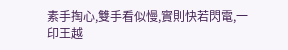素手掏心,雙手看似慢,實則快若閃電,一印王越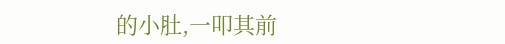的小肚,一叩其前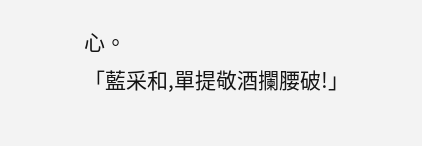心。
「藍采和,單提敬酒攔腰破!」